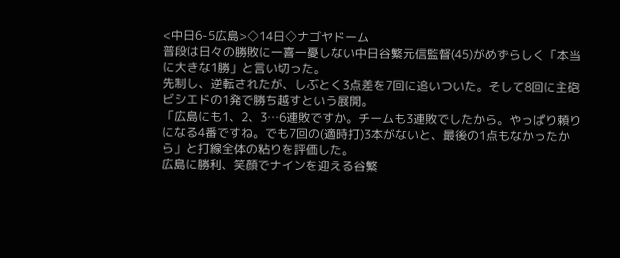<中日6-5広島>◇14日◇ナゴヤドーム
普段は日々の勝敗に一喜一憂しない中日谷繁元信監督(45)がめずらしく「本当に大きな1勝」と言い切った。
先制し、逆転されたが、しぶとく3点差を7回に追いついた。そして8回に主砲ビシエドの1発で勝ち越すという展開。
「広島にも1、2、3…6連敗ですか。チームも3連敗でしたから。やっぱり頼りになる4番ですね。でも7回の(適時打)3本がないと、最後の1点もなかったから」と打線全体の粘りを評価した。
広島に勝利、笑顔でナインを迎える谷繁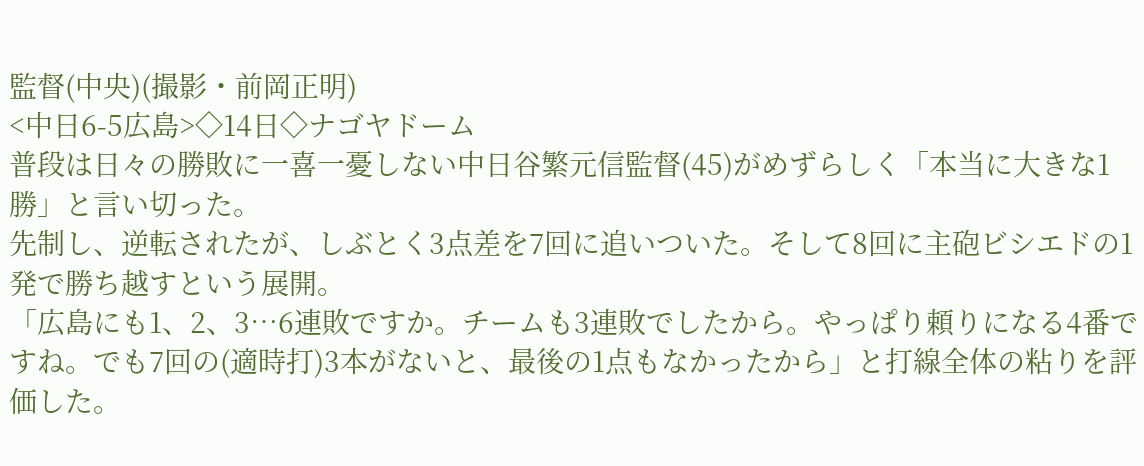監督(中央)(撮影・前岡正明)
<中日6-5広島>◇14日◇ナゴヤドーム
普段は日々の勝敗に一喜一憂しない中日谷繁元信監督(45)がめずらしく「本当に大きな1勝」と言い切った。
先制し、逆転されたが、しぶとく3点差を7回に追いついた。そして8回に主砲ビシエドの1発で勝ち越すという展開。
「広島にも1、2、3…6連敗ですか。チームも3連敗でしたから。やっぱり頼りになる4番ですね。でも7回の(適時打)3本がないと、最後の1点もなかったから」と打線全体の粘りを評価した。